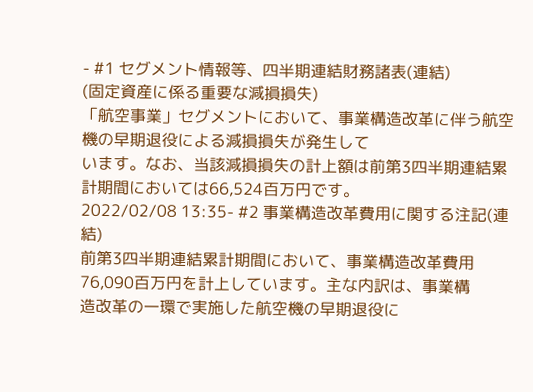- #1 セグメント情報等、四半期連結財務諸表(連結)
(固定資産に係る重要な減損損失)
「航空事業」セグメントにおいて、事業構造改革に伴う航空機の早期退役による減損損失が発生して
います。なお、当該減損損失の計上額は前第3四半期連結累計期間においては66,524百万円です。
2022/02/08 13:35- #2 事業構造改革費用に関する注記(連結)
前第3四半期連結累計期間において、事業構造改革費用76,090百万円を計上しています。主な内訳は、事業構
造改革の一環で実施した航空機の早期退役に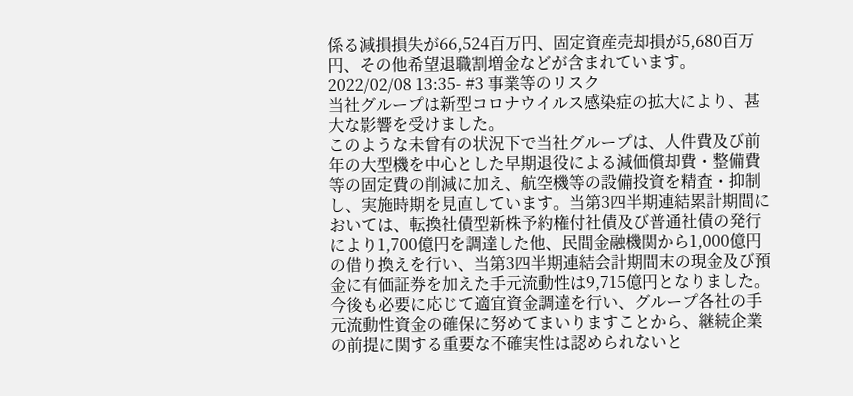係る減損損失が66,524百万円、固定資産売却損が5,680百万円、その他希望退職割増金などが含まれています。
2022/02/08 13:35- #3 事業等のリスク
当社グループは新型コロナウイルス感染症の拡大により、甚大な影響を受けました。
このような未曾有の状況下で当社グループは、人件費及び前年の大型機を中心とした早期退役による減価償却費・整備費等の固定費の削減に加え、航空機等の設備投資を精査・抑制し、実施時期を見直しています。当第3四半期連結累計期間においては、転換社債型新株予約権付社債及び普通社債の発行により1,700億円を調達した他、民間金融機関から1,000億円の借り換えを行い、当第3四半期連結会計期間末の現金及び預金に有価証券を加えた手元流動性は9,715億円となりました。今後も必要に応じて適宜資金調達を行い、グループ各社の手元流動性資金の確保に努めてまいりますことから、継続企業の前提に関する重要な不確実性は認められないと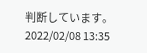判断しています。
2022/02/08 13:35